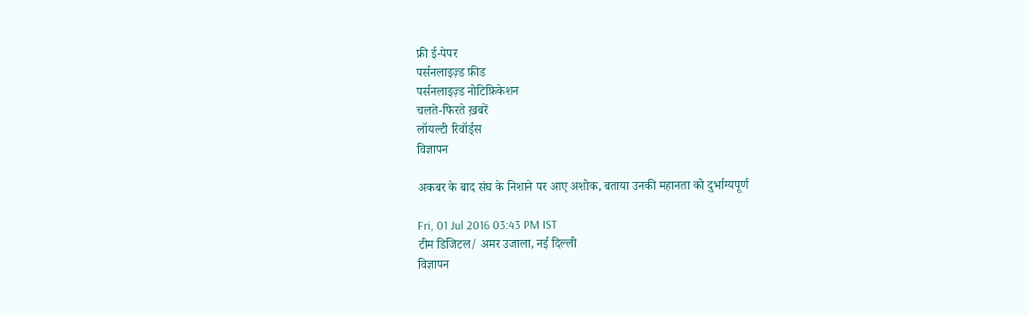फ्री ई-पेपर
पर्सनलाइज़्ड फ़ीड
पर्सनलाइज़्ड नोटिफ़िकेशन
चलते-फिरते ख़बरें
लॉयल्टी रिवॉर्ड्स
विज्ञापन

अकबर के बाद संघ के निशाने पर आए अशोक, बताया उनकी महानता को दुर्भाग्यपूर्ण

Fri, 01 Jul 2016 03:43 PM IST
टीम डिजिटल/ अमर उजाला, नई दिल्ली
विज्ञापन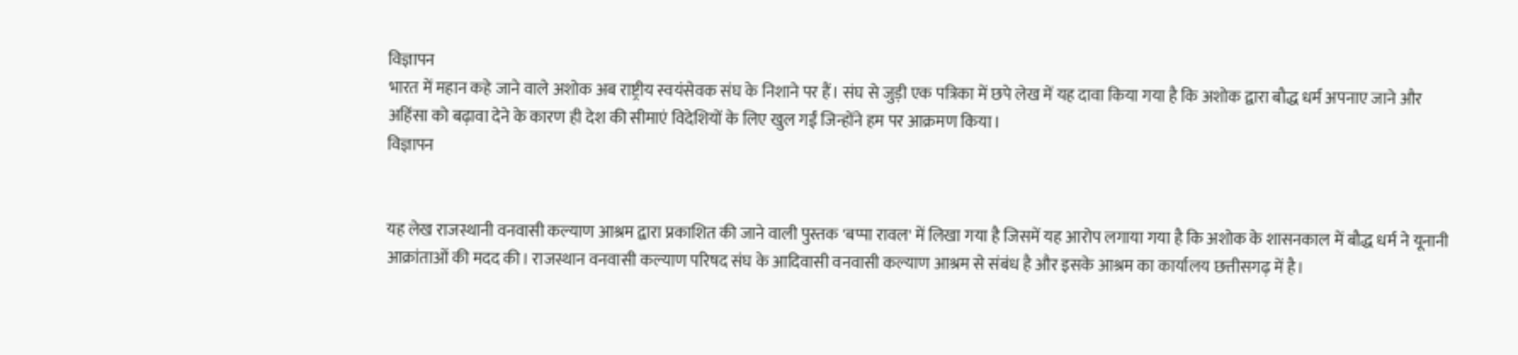विज्ञापन
भारत में महान कहे जाने वाले अशोक अब राष्ट्रीय स्वयंसेवक संघ के निशाने पर हैं। संघ से जुड़ी एक पत्रिका में छपे लेख में यह दावा किया गया है कि अशोक द्वारा बौद्ध धर्म अपनाए जाने और अहिंसा को बढ़ावा देने के कारण ही देश की सीमाएं विदेशियों के लिए खुल गईं जिन्होंने हम पर आक्रमण किया।
विज्ञापन


यह लेख राजस्थानी वनवासी कल्याण आश्रम द्वारा प्रकाशित की जाने वाली पुस्तक 'बप्पा रावल' में लिखा गया है जिसमें यह आरोप लगाया गया है कि अशोक के शासनकाल में बौद्ध धर्म ने यूनानी आक्रांताओं की मदद की। राजस्थान वनवासी कल्याण परिषद संघ के आदिवासी वनवासी कल्याण आश्रम से संबंध है और इसके आश्रम का कार्यालय छत्तीसगढ़ में है।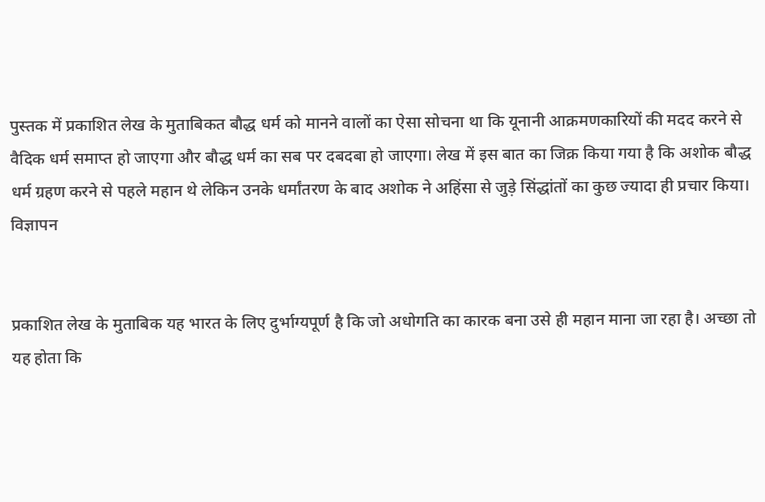पुस्तक में प्रकाशित लेख के मुताबिकत बौद्ध धर्म को मानने वालों का ऐसा सोचना था कि यूनानी आक्रमणकारियों की मदद करने से वैदिक धर्म समाप्त हो जाएगा और बौद्ध धर्म का सब पर दबदबा हो जाएगा। लेख में इस बात का जिक्र किया गया है कि अशोक बौद्ध धर्म ग्रहण करने से पहले महान थे लेकिन उनके धर्मांतरण के बाद अशोक ने अहिंसा से जुड़े सिंद्धांतों का कुछ ज्यादा ही प्रचार किया।
विज्ञापन


प्रकाशित लेख के मुताबिक यह भारत के लिए दुर्भाग्यपूर्ण है कि जो अधोगति का कारक बना उसे ही महान माना जा रहा है। अच्छा तो यह होता कि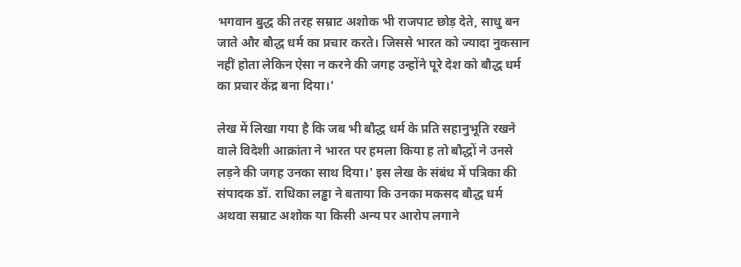भगवान बुद्ध की तरह सम्राट अशोक भी राजपाट छोड़ देते, साधु बन जाते और बौद्ध धर्म का प्रचार करते। जिससे भारत को ज्यादा नुकसान नहीं होता लेकिन ऐसा न करने की जगह उन्होंने पूरे देश को बौद्ध धर्म का प्रचार केंद्र बना दिया।'

लेख में लिखा गया है कि जब भी बौद्ध धर्म के प्रति सहानुभूति रखने वाले विदेशी आक्रांता ने भारत पर हमला किया ह तो बौद्धों ने उनसे लड़ने की जगह उनका साथ दिया।' इस लेख के संबंध में पत्रिका की संपादक डॉ. राधिका लड्ढा ने बताया कि उनका मकसद बौद्ध धर्म अथवा सम्राट अशोक या किसी अन्य पर आरोप लगाने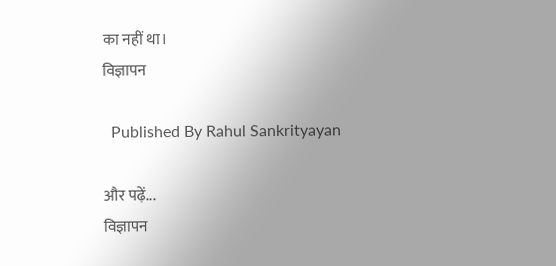का नहीं था।
विज्ञापन

  Published By Rahul Sankrityayan

और पढ़ें...
विज्ञापन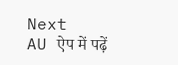Next
AU ऐप में पढ़ें